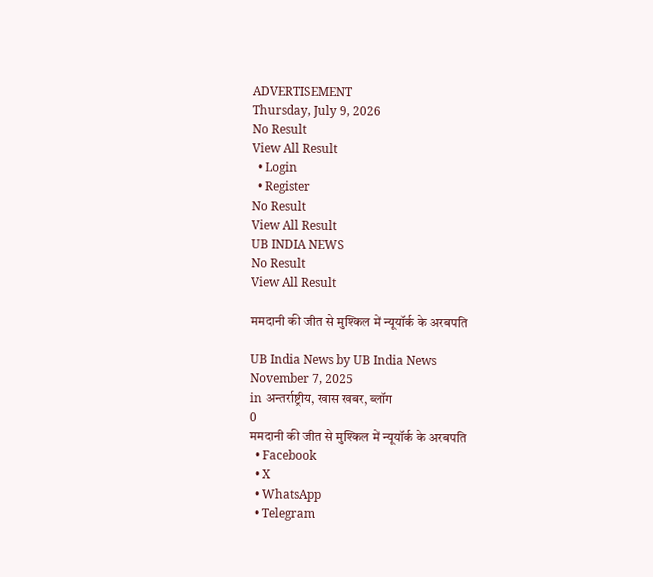ADVERTISEMENT
Thursday, July 9, 2026
No Result
View All Result
  • Login
  • Register
No Result
View All Result
UB INDIA NEWS
No Result
View All Result

ममदानी की जीत से मुश्किल में न्यूयॉर्क के अरबपति

UB India News by UB India News
November 7, 2025
in अन्तर्राष्ट्रीय, खास खबर, ब्लॉग
0
ममदानी की जीत से मुश्किल में न्यूयॉर्क के अरबपति
  • Facebook
  • X
  • WhatsApp
  • Telegram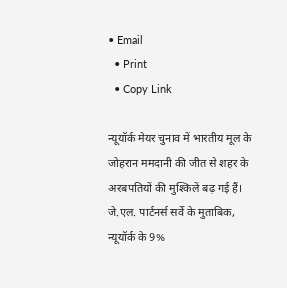• Email
  • Print
  • Copy Link

न्यूयॉर्क मेयर चुनाव में भारतीय मूल के जोहरान ममदानी की जीत से शहर के अरबपतियों की मुश्किलें बढ़ गई हैं। जे.एल. पार्टनर्स सर्वे के मुताबिक, न्यूयॉर्क के 9%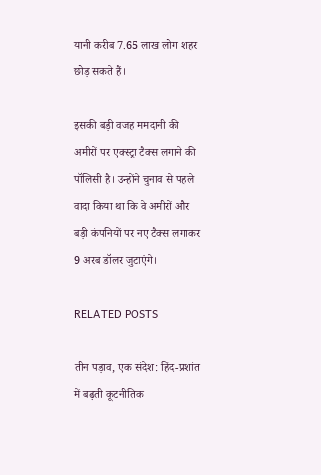यानी करीब 7.65 लाख लोग शहर छोड़ सकते हैं।

इसकी बड़ी वजह ममदानी की अमीरों पर एक्स्ट्रा टैक्स लगाने की पॉलिसी है। उन्होंने चुनाव से पहले वादा किया था कि वे अमीरों और बड़ी कंपनियों पर नए टैक्स लगाकर 9 अरब डॉलर जुटाएंगे।

RELATED POSTS

तीन पड़ाव, एक संदेश: हिंद-प्रशांत में बढ़ती कूटनीतिक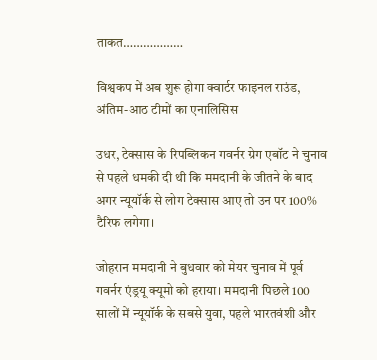ताकत………………

विश्वकप में अब शुरू होगा क्वार्टर फाइनल राउंड, अंतिम-आठ टीमों का एनालिसिस

उधर, टेक्सास के रिपब्लिकन गवर्नर ग्रेग एबॉट ने चुनाव से पहले धमकी दी थी कि ममदानी के जीतने के बाद अगर न्यूयॉर्क से लोग टेक्सास आए तो उन पर 100% टैरिफ लगेगा।

जोहरान ममदानी ने बुधवार को मेयर चुनाव में पूर्व गवर्नर एंड्रयू क्यूमो को हराया। ममदानी पिछले 100 सालों में न्यूयॉर्क के सबसे युवा, पहले भारतवंशी और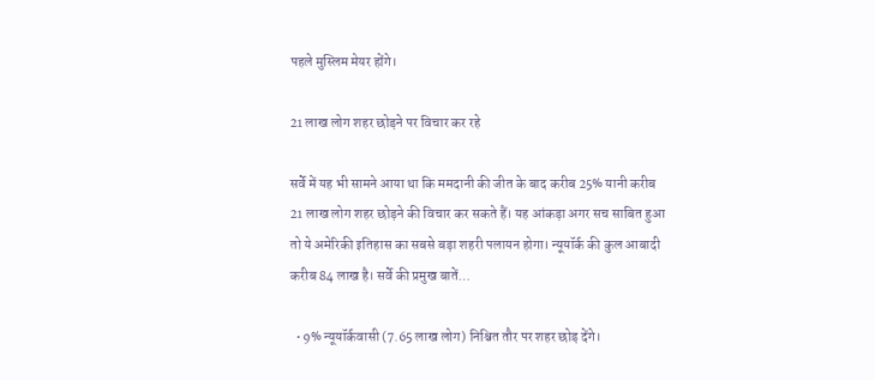पहले मुस्लिम मेयर होंगे।

21 लाख लोग शहर छोड़ने पर विचार कर रहे

सर्वे में यह भी सामने आया था कि ममदानी की जीत के बाद करीब 25% यानी करीब 21 लाख लोग शहर छोड़ने की विचार कर सकते हैं। यह आंकड़ा अगर सच साबित हुआ तो ये अमेरिकी इतिहास का सबसे बड़ा शहरी पलायन होगा। न्यूयॉर्क की कुल आबादी करीब 84 लाख है। सर्वे की प्रमुख बातें…

  • 9% न्यूयॉर्कवासी (7.65 लाख लोग) निश्चित तौर पर शहर छोड़ देंगे।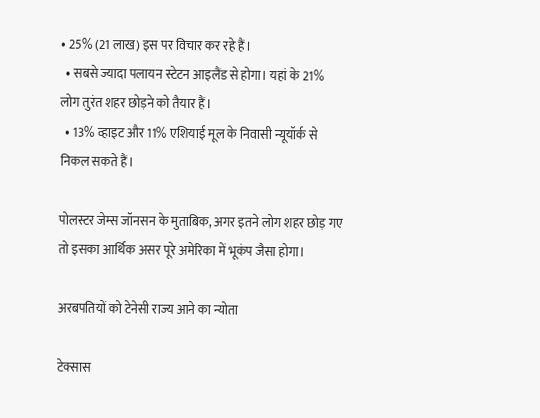• 25% (21 लाख) इस पर विचार कर रहे हैं।
  • सबसे ज्यादा पलायन स्टेटन आइलैंड से होगा। यहां के 21% लोग तुरंत शहर छोड़ने को तैयार हैं।
  • 13% व्हाइट और 11% एशियाई मूल के निवासी न्यूयॉर्क से निकल सकते हैं।

पोलस्टर जेम्स जॉनसन के मुताबिक, अगर इतने लोग शहर छोड़ गए तो इसका आर्थिक असर पूरे अमेरिका में भूकंप जैसा होगा।

अरबपतियों को टेनेसी राज्य आने का न्योता

टेक्सास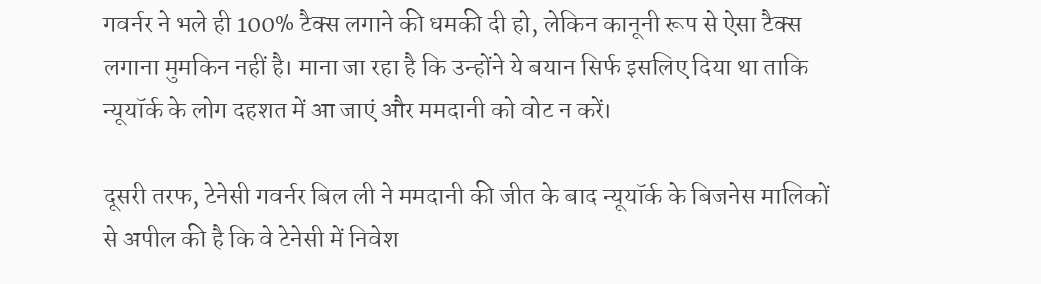गवर्नर ने भले ही 100% टैक्स लगाने की धमकी दी हो, लेकिन कानूनी रूप से ऐसा टैक्स लगाना मुमकिन नहीं है। माना जा रहा है कि उन्होंने ये बयान सिर्फ इसलिए दिया था ताकि न्यूयॉर्क के लोग दहशत में आ जाएं और ममदानी को वोट न करें।

दूसरी तरफ, टेनेसी गवर्नर बिल ली ने ममदानी की जीत के बाद न्यूयॉर्क के बिजनेस मालिकों से अपील की है कि वे टेनेसी में निवेश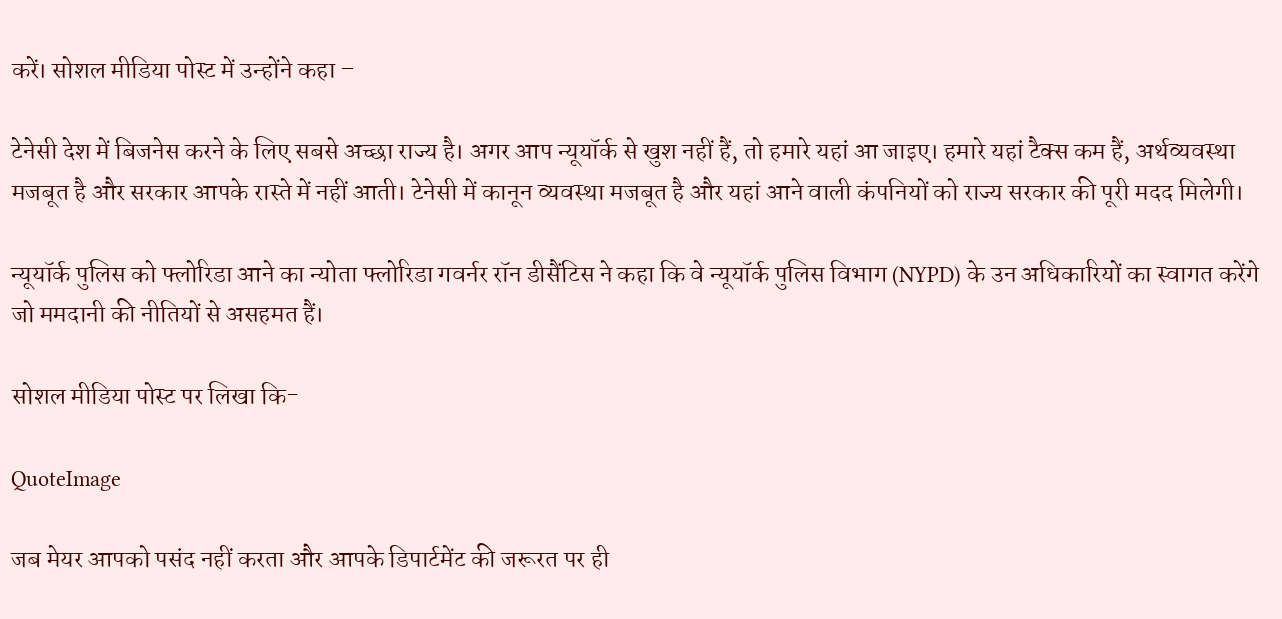करें। सोशल मीडिया पोस्ट में उन्होंने कहा –

टेनेसी देश में बिजनेस करने के लिए सबसे अच्छा राज्य है। अगर आप न्यूयॉर्क से खुश नहीं हैं, तो हमारे यहां आ जाइए। हमारे यहां टैक्स कम हैं, अर्थव्यवस्था मजबूत है और सरकार आपके रास्ते में नहीं आती। टेनेसी में कानून व्यवस्था मजबूत है और यहां आने वाली कंपनियों को राज्य सरकार की पूरी मदद मिलेगी।

न्यूयॉर्क पुलिस को फ्लोरिडा आने का न्योता फ्लोरिडा गवर्नर रॉन डीसैंटिस ने कहा कि वे न्यूयॉर्क पुलिस विभाग (NYPD) के उन अधिकारियों का स्वागत करेंगे जो ममदानी की नीतियों से असहमत हैं।

सोशल मीडिया पोस्ट पर लिखा कि-

QuoteImage

जब मेयर आपको पसंद नहीं करता और आपके डिपार्टमेंट की जरूरत पर ही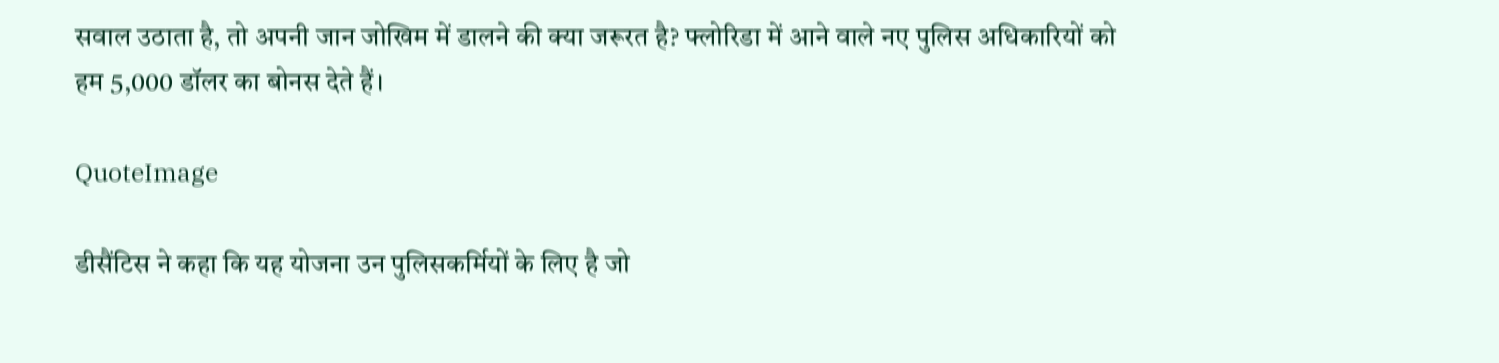सवाल उठाता है, तो अपनी जान जोखिम में डालने की क्या जरूरत है? फ्लोरिडा में आने वाले नए पुलिस अधिकारियों को हम 5,000 डॉलर का बोनस देते हैं।

QuoteImage

डीसैंटिस ने कहा कि यह योजना उन पुलिसकर्मियों के लिए है जो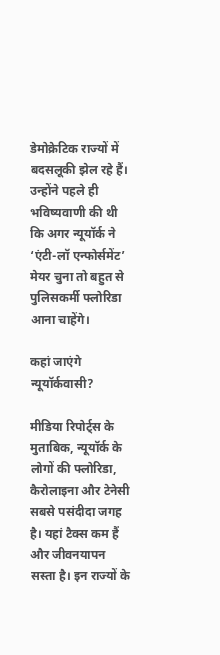डेमोक्रेटिक राज्यों में बदसलूकी झेल रहे हैं। उन्होंने पहले ही भविष्यवाणी की थी कि अगर न्यूयॉर्क ने ‘एंटी-लॉ एन्फोर्समेंट’ मेयर चुना तो बहुत से पुलिसकर्मी फ्लोरिडा आना चाहेंगे।

कहां जाएंगे न्यूयॉर्कवासी?

मीडिया रिपोर्ट्स के मुताबिक, न्यूयॉर्क के लोगों की फ्लोरिडा, कैरोलाइना और टेनेसी सबसे पसंदीदा जगह है। यहां टैक्स कम हैं और जीवनयापन सस्ता है। इन राज्यों के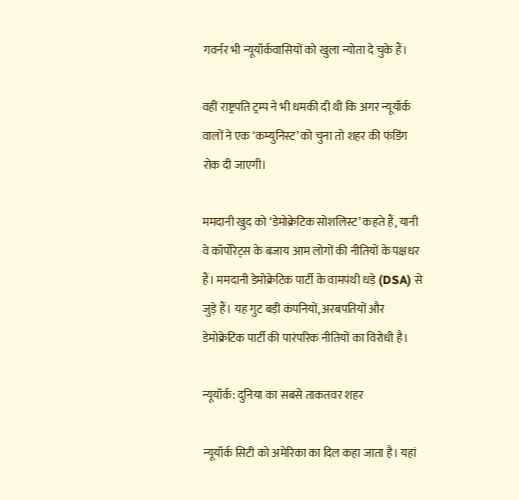गवर्नर भी न्यूयॉर्कवासियों को खुला न्योता दे चुके हैं।

वहीं राष्ट्रपति ट्रम्प ने भी धमकी दी थी कि अगर न्यूयॉर्क वालों ने एक ‘कम्युनिस्ट’ को चुना तो शहर की फंडिंग रोक दी जाएगी।

ममदानी खुद को ‘डेमोक्रेटिक सोशलिस्ट’ कहते हैं, यानी वे कॉर्पोरेट्स के बजाय आम लोगों की नीतियों के पक्षधर हैं। ममदानी डेमोक्रेटिक पार्टी के वामपंथी धड़े (DSA) से जुड़े हैं। यह गुट बड़ी कंपनियों, अरबपतियों और डेमोक्रेटिक पार्टी की पारंपरिक नीतियों का विरोधी है।

न्यूयॉर्क: दुनिया का सबसे ताकतवर शहर

न्यूयॉर्क सिटी को अमेरिका का दिल कहा जाता है। यहां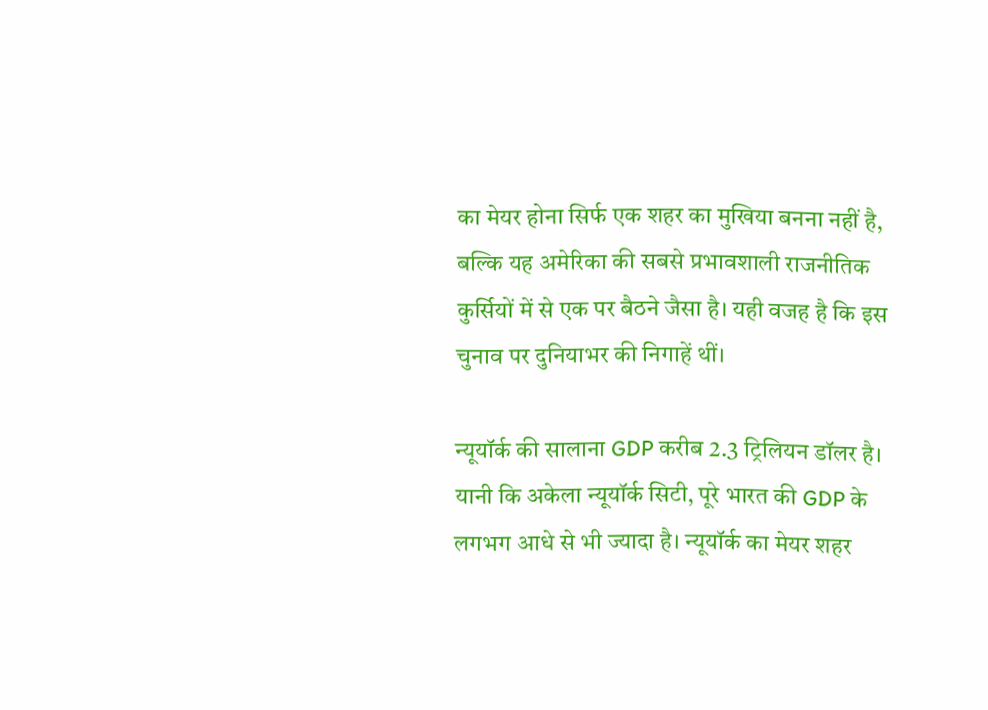का मेयर होना सिर्फ एक शहर का मुखिया बनना नहीं है, बल्कि यह अमेरिका की सबसे प्रभावशाली राजनीतिक कुर्सियों में से एक पर बैठने जैसा है। यही वजह है कि इस चुनाव पर दुनियाभर की निगाहें थीं।

न्यूयॉर्क की सालाना GDP करीब 2.3 ट्रिलियन डॉलर है। यानी कि अकेला न्यूयॉर्क सिटी, पूरे भारत की GDP के लगभग आधे से भी ज्यादा है। न्यूयॉर्क का मेयर शहर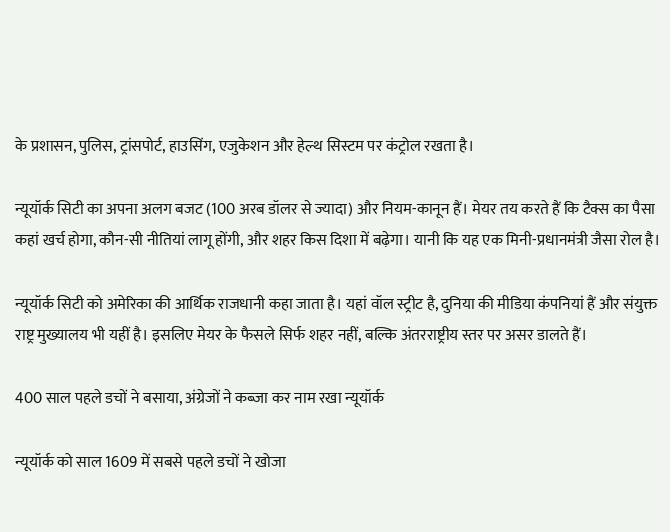के प्रशासन, पुलिस, ट्रांसपोर्ट, हाउसिंग, एजुकेशन और हेल्थ सिस्टम पर कंट्रोल रखता है।

न्यूयॉर्क सिटी का अपना अलग बजट (100 अरब डॉलर से ज्यादा) और नियम-कानून हैं। मेयर तय करते हैं कि टैक्स का पैसा कहां खर्च होगा, कौन-सी नीतियां लागू होंगी, और शहर किस दिशा में बढ़ेगा। यानी कि यह एक मिनी-प्रधानमंत्री जैसा रोल है।

न्यूयॉर्क सिटी को अमेरिका की आर्थिक राजधानी कहा जाता है। यहां वॉल स्ट्रीट है, दुनिया की मीडिया कंपनियां हैं और संयुक्त राष्ट्र मुख्यालय भी यहीं है। इसलिए मेयर के फैसले सिर्फ शहर नहीं, बल्कि अंतरराष्ट्रीय स्तर पर असर डालते हैं।

400 साल पहले डचों ने बसाया, अंग्रेजों ने कब्जा कर नाम रखा न्यूयॉर्क

न्यूयॉर्क को साल 1609 में सबसे पहले डचों ने खोजा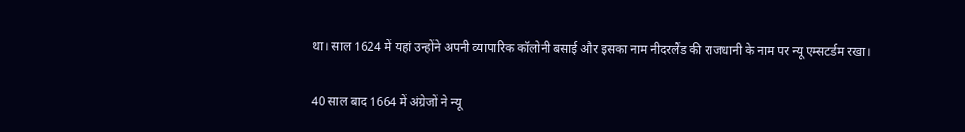था। साल 1624 में यहां उन्होंने अपनी व्यापारिक कॉलोनी बसाई और इसका नाम नीदरलैंड की राजधानी के नाम पर न्यू एम्सटर्डम रखा।

40 साल बाद 1664 में अंग्रेजों ने न्यू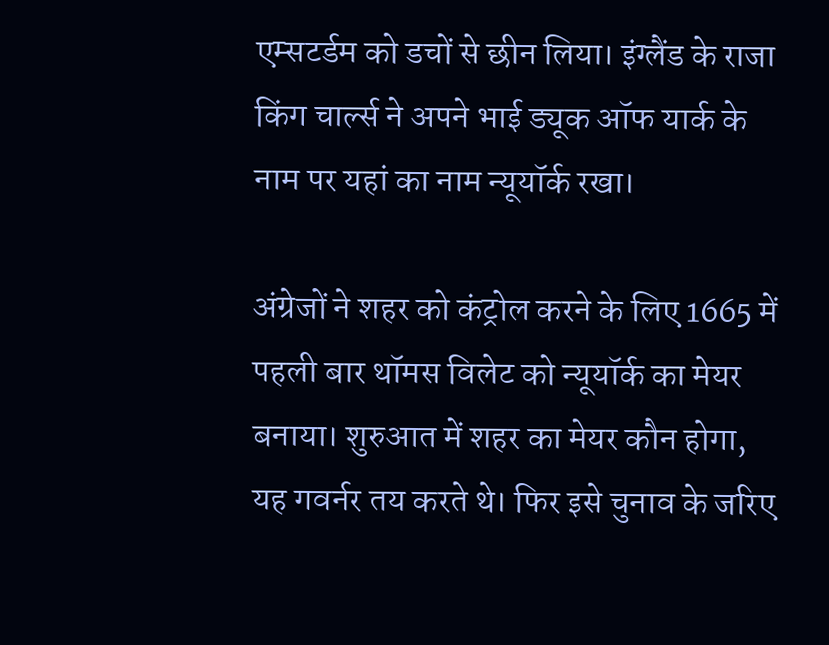एम्सटर्डम को डचों से छीन लिया। इंग्लैंड के राजा किंग चार्ल्स ने अपने भाई ड्यूक ऑफ यार्क के नाम पर यहां का नाम न्यूयॉर्क रखा।

अंग्रेजों ने शहर को कंट्रोल करने के लिए 1665 में पहली बार थॉमस विलेट को न्यूयॉर्क का मेयर बनाया। शुरुआत में शहर का मेयर कौन होगा, यह गवर्नर तय करते थे। फिर इसे चुनाव के जरिए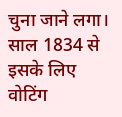चुना जाने लगा। साल 1834 से इसके लिए वोटिंग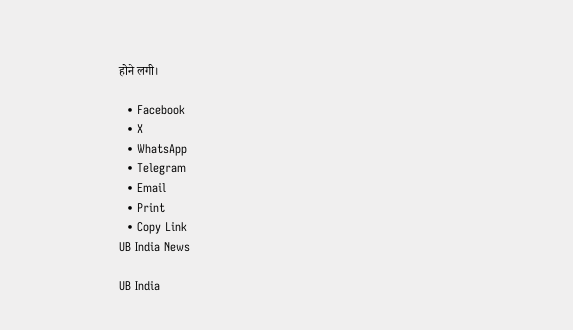होने लगी।

  • Facebook
  • X
  • WhatsApp
  • Telegram
  • Email
  • Print
  • Copy Link
UB India News

UB India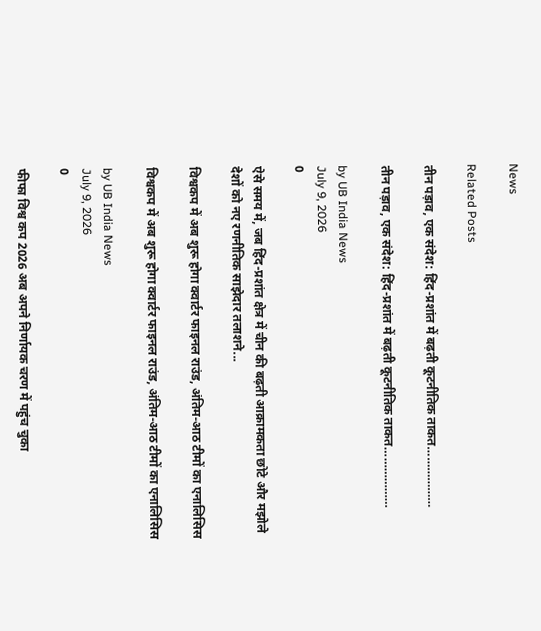News

Related Posts

तीन पड़ाव, एक संदेश: हिंद-प्रशांत में बढ़ती कूटनीतिक ताकत………………

तीन पड़ाव, एक संदेश: हिंद-प्रशांत में बढ़ती कूटनीतिक ताकत………………

by UB India News
July 9, 2026
0

ऐसे समय में, जब हिंद-प्रशांत क्षेत्र में चीन की बढ़ती आक्रामकता छोटे और मझोले देशों को नए रणनीतिक साझेदार तलाशने...

विश्वकप में अब शुरू होगा क्वार्टर फाइनल राउंड, अंतिम-आठ टीमों का एनालिसिस

विश्वकप में अब शुरू होगा क्वार्टर फाइनल राउंड, अंतिम-आठ टीमों का एनालिसिस

by UB India News
July 9, 2026
0

फीफा विश्व कप 2026 अब अपने निर्णायक चरण में पहुंच चुका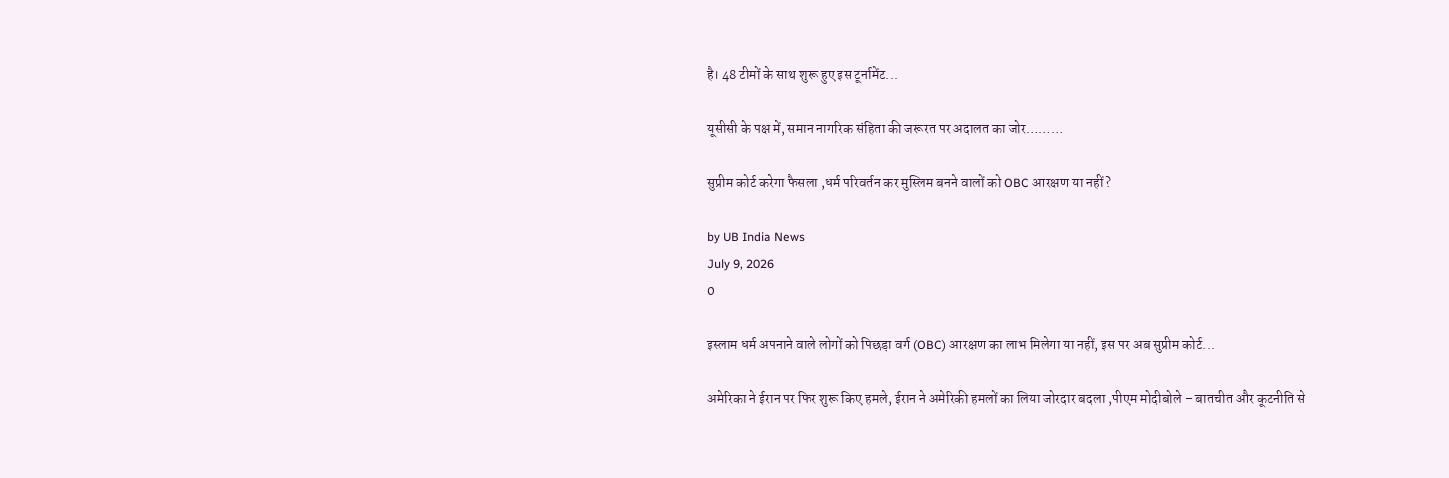है। 48 टीमों के साथ शुरू हुए इस टूर्नामेंट...

यूसीसी के पक्ष में, समान नागरिक संहिता की जरूरत पर अदालत का जोर………

सुप्रीम कोर्ट करेगा फैसला ,धर्म परिवर्तन कर मुस्लिम बनने वालों को OBC आरक्षण या नहीं?

by UB India News
July 9, 2026
0

इस्लाम धर्म अपनाने वाले लोगों को पिछड़ा वर्ग (OBC) आरक्षण का लाभ मिलेगा या नहीं, इस पर अब सुप्रीम कोर्ट...

अमेरिका ने ईरान पर फिर शुरू किए हमले, ईरान ने अमेरिकी हमलों का लिया जोरदार बदला ,पीएम मोदीबोले – बातचीत और कूटनीति से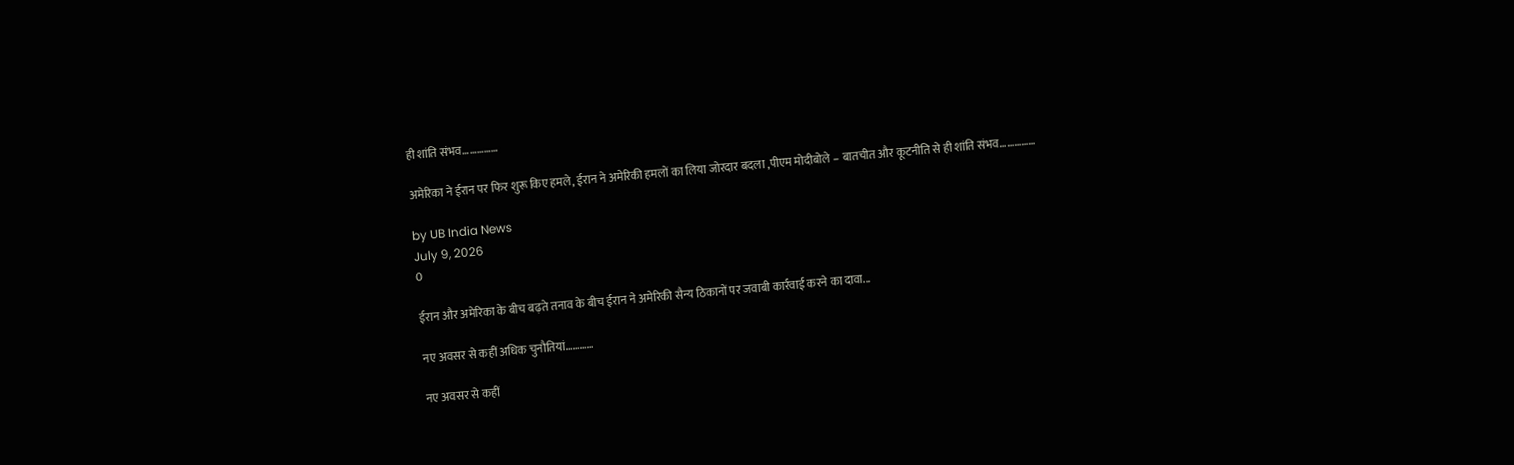ही शांति संभव……………

अमेरिका ने ईरान पर फिर शुरू किए हमले, ईरान ने अमेरिकी हमलों का लिया जोरदार बदला ,पीएम मोदीबोले – बातचीत और कूटनीति से ही शांति संभव……………

by UB India News
July 9, 2026
0

ईरान और अमेरिका के बीच बढ़ते तनाव के बीच ईरान ने अमेरिकी सैन्य ठिकानों पर जवाबी कार्रवाई करने का दावा...

नए अवसर से कहीं अधिक चुनौतियां…………

नए अवसर से कहीं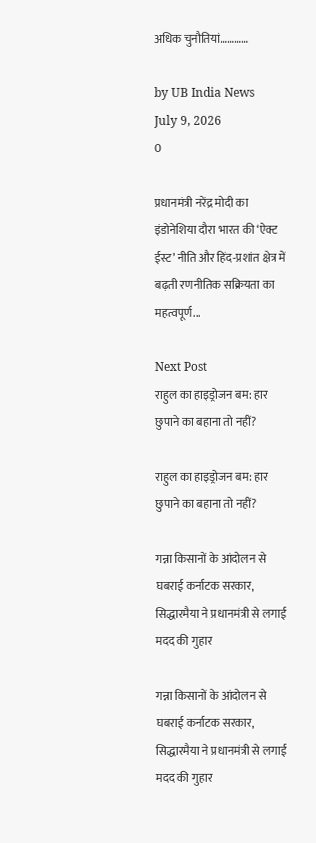अधिक चुनौतियां…………

by UB India News
July 9, 2026
0

प्रधानमंत्री नरेंद्र मोदी का इंडोनेशिया दौरा भारत की ‘ऐक्ट ईस्ट’ नीति और हिंद-प्रशांत क्षेत्र में बढ़ती रणनीतिक सक्रियता का महत्वपूर्ण...

Next Post
राहुल का हाइड्रोजन बम: हार छुपाने का बहाना तो नहीं?

राहुल का हाइड्रोजन बम: हार छुपाने का बहाना तो नहीं?

गन्ना किसानों के आंदोलन से घबराई कर्नाटक सरकार, सिद्धारमैया ने प्रधानमंत्री से लगाई मदद की गुहार

गन्ना किसानों के आंदोलन से घबराई कर्नाटक सरकार, सिद्धारमैया ने प्रधानमंत्री से लगाई मदद की गुहार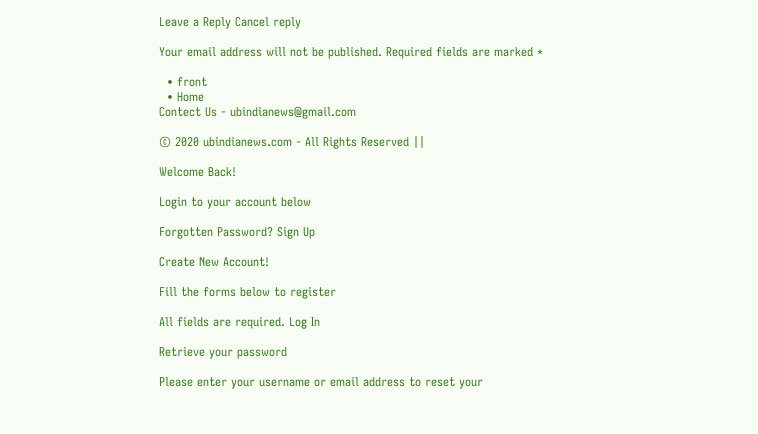Leave a Reply Cancel reply

Your email address will not be published. Required fields are marked *

  • front
  • Home
Contect Us - ubindianews@gmail.com

© 2020 ubindianews.com - All Rights Reserved ||

Welcome Back!

Login to your account below

Forgotten Password? Sign Up

Create New Account!

Fill the forms below to register

All fields are required. Log In

Retrieve your password

Please enter your username or email address to reset your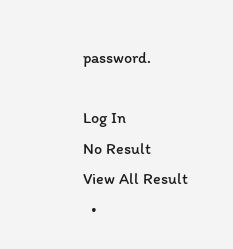password.

Log In
No Result
View All Result
  •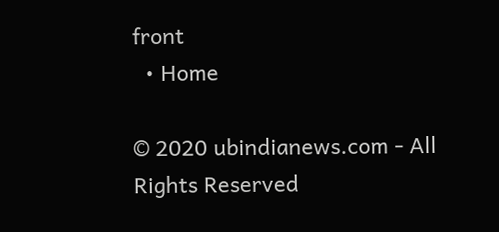front
  • Home

© 2020 ubindianews.com - All Rights Reserved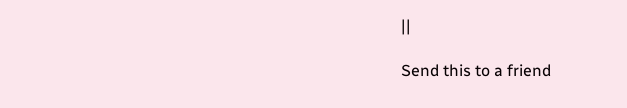||

Send this to a friend